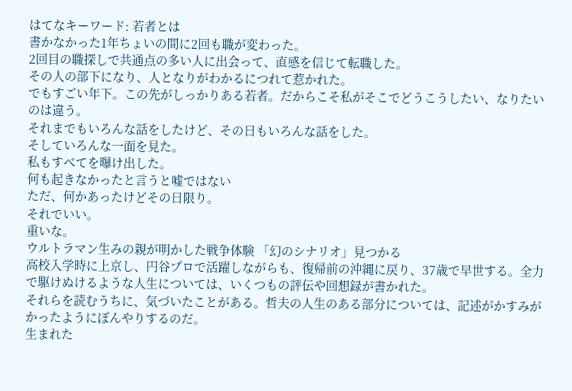はてなキーワード: 若者とは
書かなかった1年ちょいの間に2回も職が変わった。
2回目の職探しで共通点の多い人に出会って、直感を信じて転職した。
その人の部下になり、人となりがわかるにつれて惹かれた。
でもすごい年下。この先がしっかりある若者。だからこそ私がそこでどうこうしたい、なりたいのは違う。
それまでもいろんな話をしたけど、その日もいろんな話をした。
そしていろんな一面を見た。
私もすべてを曝け出した。
何も起きなかったと言うと嘘ではない
ただ、何かあったけどその日限り。
それでいい。
重いな。
ウルトラマン生みの親が明かした戦争体験 「幻のシナリオ」見つかる
高校入学時に上京し、円谷プロで活躍しながらも、復帰前の沖縄に戻り、37歳で早世する。全力で駆けぬけるような人生については、いくつもの評伝や回想録が書かれた。
それらを読むうちに、気づいたことがある。哲夫の人生のある部分については、記述がかすみがかったようにぼんやりするのだ。
生まれた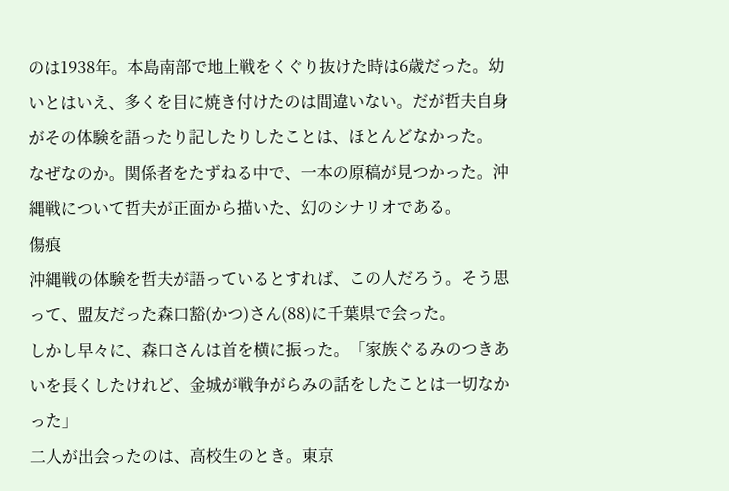のは1938年。本島南部で地上戦をくぐり抜けた時は6歳だった。幼いとはいえ、多くを目に焼き付けたのは間違いない。だが哲夫自身がその体験を語ったり記したりしたことは、ほとんどなかった。
なぜなのか。関係者をたずねる中で、一本の原稿が見つかった。沖縄戦について哲夫が正面から描いた、幻のシナリオである。
傷痕
沖縄戦の体験を哲夫が語っているとすれば、この人だろう。そう思って、盟友だった森口豁(かつ)さん(88)に千葉県で会った。
しかし早々に、森口さんは首を横に振った。「家族ぐるみのつきあいを長くしたけれど、金城が戦争がらみの話をしたことは一切なかった」
二人が出会ったのは、高校生のとき。東京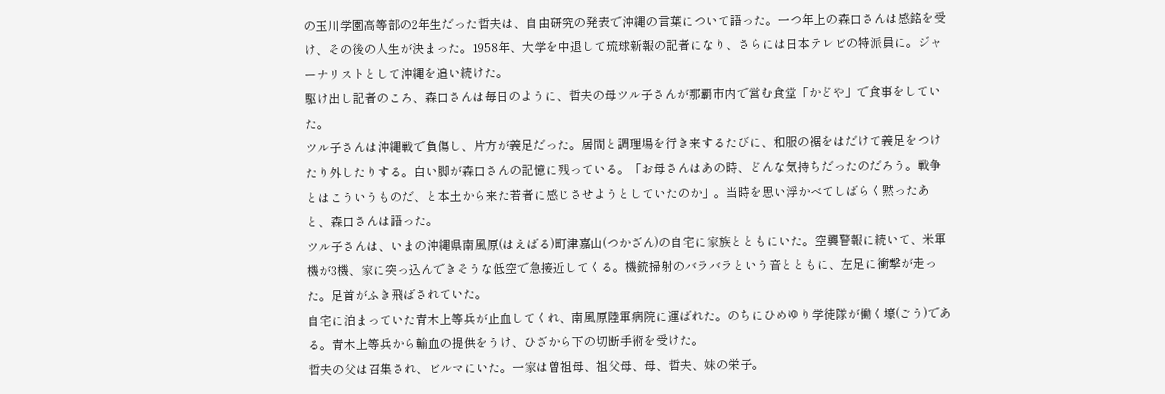の玉川学園高等部の2年生だった哲夫は、自由研究の発表で沖縄の言葉について語った。一つ年上の森口さんは感銘を受け、その後の人生が決まった。1958年、大学を中退して琉球新報の記者になり、さらには日本テレビの特派員に。ジャーナリストとして沖縄を追い続けた。
駆け出し記者のころ、森口さんは毎日のように、哲夫の母ツル子さんが那覇市内で営む食堂「かどや」で食事をしていた。
ツル子さんは沖縄戦で負傷し、片方が義足だった。居間と調理場を行き来するたびに、和服の裾をはだけて義足をつけたり外したりする。白い脚が森口さんの記憶に残っている。「お母さんはあの時、どんな気持ちだったのだろう。戦争とはこういうものだ、と本土から来た若者に感じさせようとしていたのか」。当時を思い浮かべてしばらく黙ったあと、森口さんは語った。
ツル子さんは、いまの沖縄県南風原(はえばる)町津嘉山(つかざん)の自宅に家族とともにいた。空襲警報に続いて、米軍機が3機、家に突っ込んできそうな低空で急接近してくる。機銃掃射のバラバラという音とともに、左足に衝撃が走った。足首がふき飛ばされていた。
自宅に泊まっていた青木上等兵が止血してくれ、南風原陸軍病院に運ばれた。のちにひめゆり学徒隊が働く壕(ごう)である。青木上等兵から輸血の提供をうけ、ひざから下の切断手術を受けた。
哲夫の父は召集され、ビルマにいた。一家は曽祖母、祖父母、母、哲夫、妹の栄子。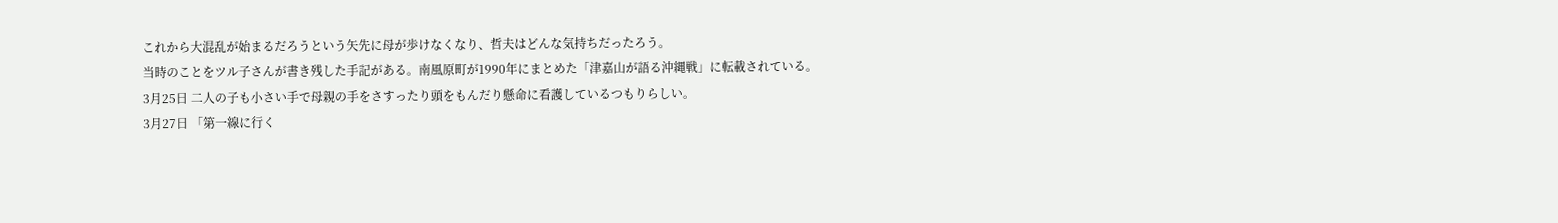これから大混乱が始まるだろうという矢先に母が歩けなくなり、哲夫はどんな気持ちだったろう。
当時のことをツル子さんが書き残した手記がある。南風原町が1990年にまとめた「津嘉山が語る沖縄戦」に転載されている。
3月25日 二人の子も小さい手で母親の手をさすったり頭をもんだり懸命に看護しているつもりらしい。
3月27日 「第一線に行く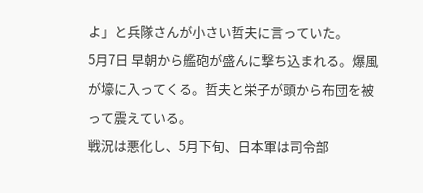よ」と兵隊さんが小さい哲夫に言っていた。
5月7日 早朝から艦砲が盛んに撃ち込まれる。爆風が壕に入ってくる。哲夫と栄子が頭から布団を被って震えている。
戦況は悪化し、5月下旬、日本軍は司令部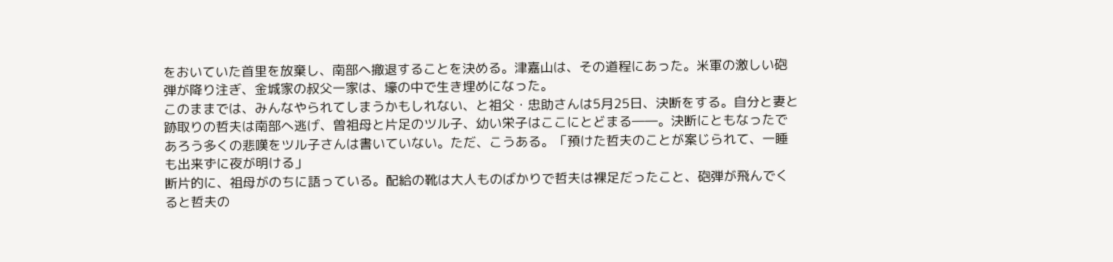をおいていた首里を放棄し、南部へ撤退することを決める。津嘉山は、その道程にあった。米軍の激しい砲弾が降り注ぎ、金城家の叔父一家は、壕の中で生き埋めになった。
このままでは、みんなやられてしまうかもしれない、と祖父・忠助さんは5月25日、決断をする。自分と妻と跡取りの哲夫は南部へ逃げ、曽祖母と片足のツル子、幼い栄子はここにとどまる――。決断にともなったであろう多くの悲嘆をツル子さんは書いていない。ただ、こうある。「預けた哲夫のことが案じられて、一睡も出来ずに夜が明ける」
断片的に、祖母がのちに語っている。配給の靴は大人ものばかりで哲夫は裸足だったこと、砲弾が飛んでくると哲夫の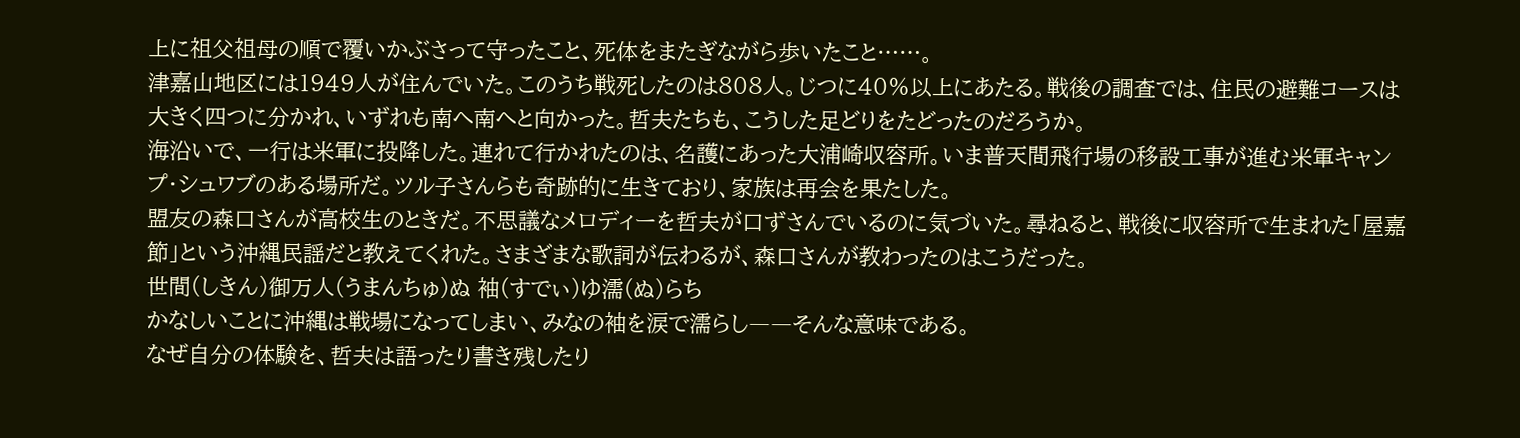上に祖父祖母の順で覆いかぶさって守ったこと、死体をまたぎながら歩いたこと……。
津嘉山地区には1949人が住んでいた。このうち戦死したのは808人。じつに40%以上にあたる。戦後の調査では、住民の避難コースは大きく四つに分かれ、いずれも南へ南へと向かった。哲夫たちも、こうした足どりをたどったのだろうか。
海沿いで、一行は米軍に投降した。連れて行かれたのは、名護にあった大浦崎収容所。いま普天間飛行場の移設工事が進む米軍キャンプ・シュワブのある場所だ。ツル子さんらも奇跡的に生きており、家族は再会を果たした。
盟友の森口さんが高校生のときだ。不思議なメロディーを哲夫が口ずさんでいるのに気づいた。尋ねると、戦後に収容所で生まれた「屋嘉節」という沖縄民謡だと教えてくれた。さまざまな歌詞が伝わるが、森口さんが教わったのはこうだった。
世間(しきん)御万人(うまんちゅ)ぬ 袖(すでぃ)ゆ濡(ぬ)らち
かなしいことに沖縄は戦場になってしまい、みなの袖を涙で濡らし――そんな意味である。
なぜ自分の体験を、哲夫は語ったり書き残したり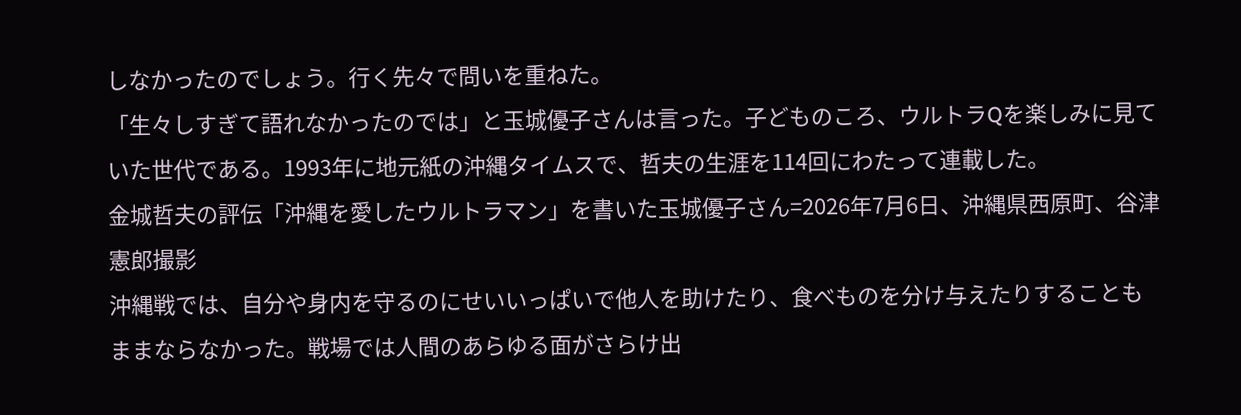しなかったのでしょう。行く先々で問いを重ねた。
「生々しすぎて語れなかったのでは」と玉城優子さんは言った。子どものころ、ウルトラQを楽しみに見ていた世代である。1993年に地元紙の沖縄タイムスで、哲夫の生涯を114回にわたって連載した。
金城哲夫の評伝「沖縄を愛したウルトラマン」を書いた玉城優子さん=2026年7月6日、沖縄県西原町、谷津憲郎撮影
沖縄戦では、自分や身内を守るのにせいいっぱいで他人を助けたり、食べものを分け与えたりすることもままならなかった。戦場では人間のあらゆる面がさらけ出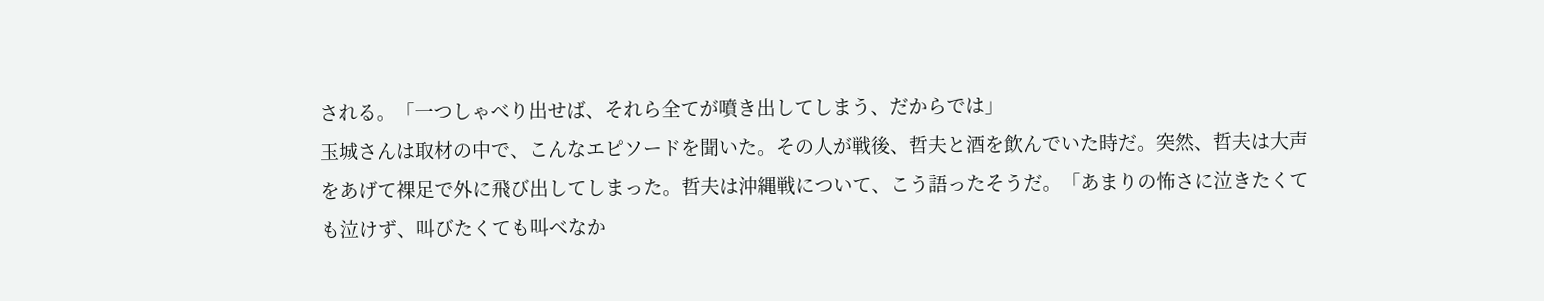される。「一つしゃべり出せば、それら全てが噴き出してしまう、だからでは」
玉城さんは取材の中で、こんなエピソードを聞いた。その人が戦後、哲夫と酒を飲んでいた時だ。突然、哲夫は大声をあげて裸足で外に飛び出してしまった。哲夫は沖縄戦について、こう語ったそうだ。「あまりの怖さに泣きたくても泣けず、叫びたくても叫べなか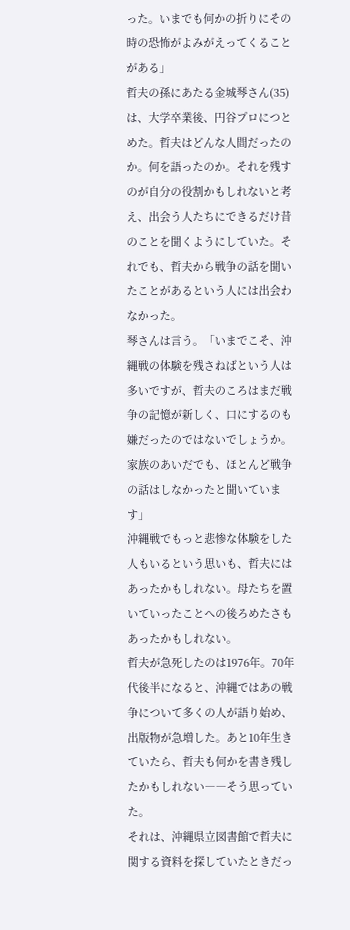った。いまでも何かの折りにその時の恐怖がよみがえってくることがある」
哲夫の孫にあたる金城琴さん(35)は、大学卒業後、円谷プロにつとめた。哲夫はどんな人間だったのか。何を語ったのか。それを残すのが自分の役割かもしれないと考え、出会う人たちにできるだけ昔のことを聞くようにしていた。それでも、哲夫から戦争の話を聞いたことがあるという人には出会わなかった。
琴さんは言う。「いまでこそ、沖縄戦の体験を残さねばという人は多いですが、哲夫のころはまだ戦争の記憶が新しく、口にするのも嫌だったのではないでしょうか。家族のあいだでも、ほとんど戦争の話はしなかったと聞いています」
沖縄戦でもっと悲惨な体験をした人もいるという思いも、哲夫にはあったかもしれない。母たちを置いていったことへの後ろめたさもあったかもしれない。
哲夫が急死したのは1976年。70年代後半になると、沖縄ではあの戦争について多くの人が語り始め、出版物が急増した。あと10年生きていたら、哲夫も何かを書き残したかもしれない――そう思っていた。
それは、沖縄県立図書館で哲夫に関する資料を探していたときだっ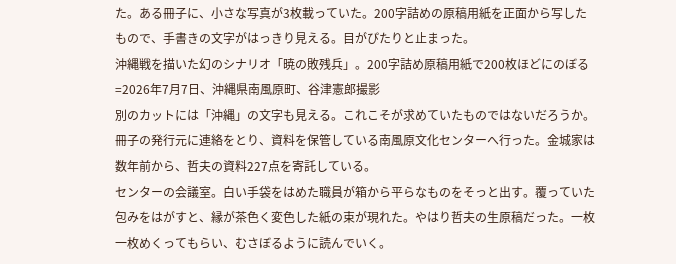た。ある冊子に、小さな写真が3枚載っていた。200字詰めの原稿用紙を正面から写したもので、手書きの文字がはっきり見える。目がぴたりと止まった。
沖縄戦を描いた幻のシナリオ「暁の敗残兵」。200字詰め原稿用紙で200枚ほどにのぼる=2026年7月7日、沖縄県南風原町、谷津憲郎撮影
別のカットには「沖縄」の文字も見える。これこそが求めていたものではないだろうか。
冊子の発行元に連絡をとり、資料を保管している南風原文化センターへ行った。金城家は数年前から、哲夫の資料227点を寄託している。
センターの会議室。白い手袋をはめた職員が箱から平らなものをそっと出す。覆っていた包みをはがすと、縁が茶色く変色した紙の束が現れた。やはり哲夫の生原稿だった。一枚一枚めくってもらい、むさぼるように読んでいく。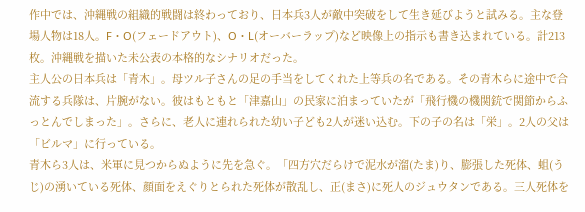作中では、沖縄戦の組織的戦闘は終わっており、日本兵3人が敵中突破をして生き延びようと試みる。主な登場人物は18人。F・O(フェードアウト)、O・L(オーバーラップ)など映像上の指示も書き込まれている。計213枚。沖縄戦を描いた未公表の本格的なシナリオだった。
主人公の日本兵は「青木」。母ツル子さんの足の手当をしてくれた上等兵の名である。その青木らに途中で合流する兵隊は、片腕がない。彼はもともと「津嘉山」の民家に泊まっていたが「飛行機の機関銃で関節からふっとんでしまった」。さらに、老人に連れられた幼い子ども2人が迷い込む。下の子の名は「栄」。2人の父は「ビルマ」に行っている。
青木ら3人は、米軍に見つからぬように先を急ぐ。「四方穴だらけで泥水が溜(たま)り、膨張した死体、蛆(うじ)の湧いている死体、顔面をえぐりとられた死体が散乱し、正(まさ)に死人のジュウタンである。三人死体を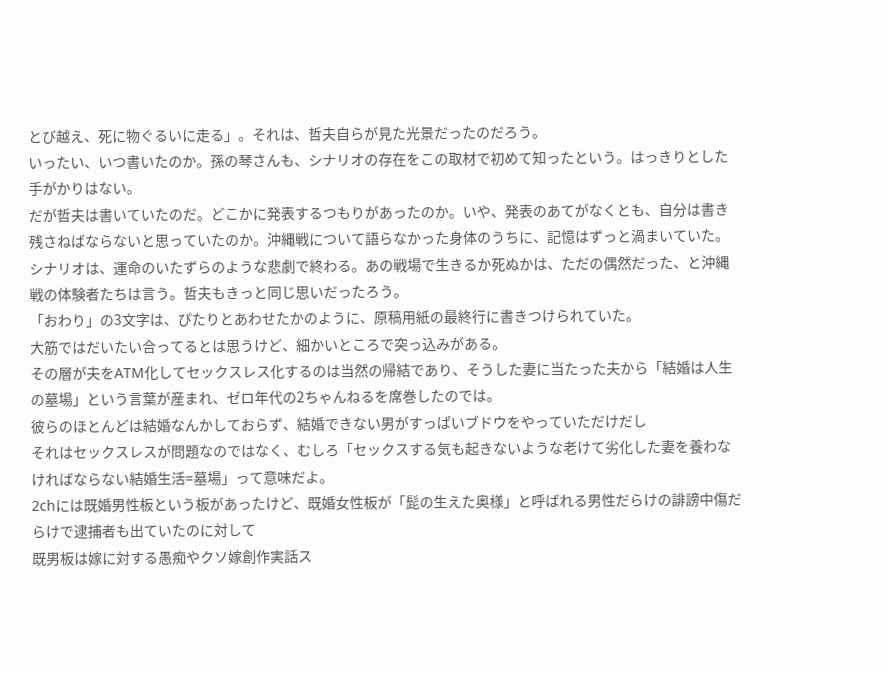とび越え、死に物ぐるいに走る」。それは、哲夫自らが見た光景だったのだろう。
いったい、いつ書いたのか。孫の琴さんも、シナリオの存在をこの取材で初めて知ったという。はっきりとした手がかりはない。
だが哲夫は書いていたのだ。どこかに発表するつもりがあったのか。いや、発表のあてがなくとも、自分は書き残さねばならないと思っていたのか。沖縄戦について語らなかった身体のうちに、記憶はずっと渦まいていた。
シナリオは、運命のいたずらのような悲劇で終わる。あの戦場で生きるか死ぬかは、ただの偶然だった、と沖縄戦の体験者たちは言う。哲夫もきっと同じ思いだったろう。
「おわり」の3文字は、ぴたりとあわせたかのように、原稿用紙の最終行に書きつけられていた。
大筋ではだいたい合ってるとは思うけど、細かいところで突っ込みがある。
その層が夫をATM化してセックスレス化するのは当然の帰結であり、そうした妻に当たった夫から「結婚は人生の墓場」という言葉が産まれ、ゼロ年代の2ちゃんねるを席巻したのでは。
彼らのほとんどは結婚なんかしておらず、結婚できない男がすっぱいブドウをやっていただけだし
それはセックスレスが問題なのではなく、むしろ「セックスする気も起きないような老けて劣化した妻を養わなければならない結婚生活=墓場」って意味だよ。
2chには既婚男性板という板があったけど、既婚女性板が「髭の生えた奥様」と呼ばれる男性だらけの誹謗中傷だらけで逮捕者も出ていたのに対して
既男板は嫁に対する愚痴やクソ嫁創作実話ス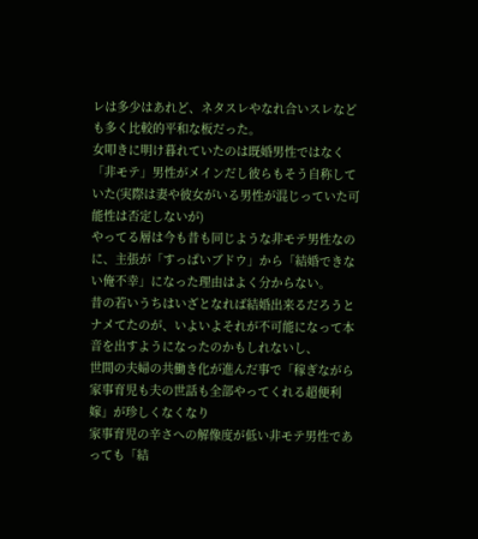レは多少はあれど、ネタスレやなれ合いスレなども多く比較的平和な板だった。
女叩きに明け暮れていたのは既婚男性ではなく「非モテ」男性がメインだし彼らもそう自称していた(実際は妻や彼女がいる男性が混じっていた可能性は否定しないが)
やってる層は今も昔も同じような非モテ男性なのに、主張が「すっぱいブドウ」から「結婚できない俺不幸」になった理由はよく分からない。
昔の若いうちはいざとなれば結婚出来るだろうとナメてたのが、いよいよそれが不可能になって本音を出すようになったのかもしれないし、
世間の夫婦の共働き化が進んだ事で「稼ぎながら家事育児も夫の世話も全部やってくれる超便利嫁」が珍しくなくなり
家事育児の辛さへの解像度が低い非モテ男性であっても「結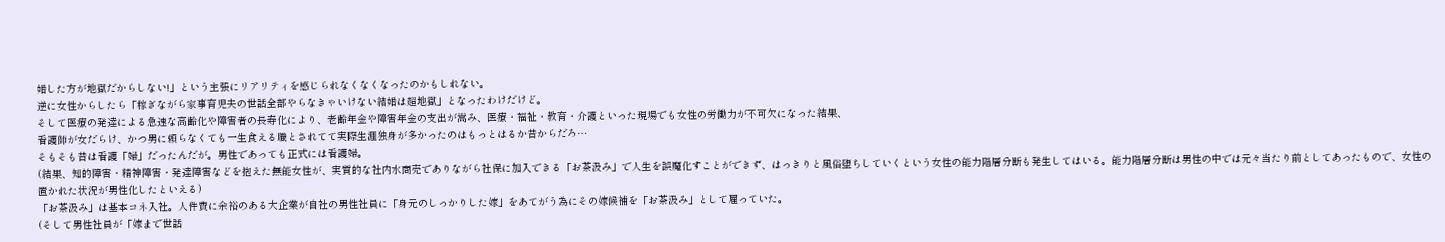婚した方が地獄だからしない!」という主張にリアリティを感じられなくなくなったのかもしれない。
逆に女性からしたら「稼ぎながら家事育児夫の世話全部やらなきゃいけない結婚は超地獄」となったわけだけど。
そして医療の発達による急速な高齢化や障害者の長寿化により、老齢年金や障害年金の支出が嵩み、医療・福祉・教育・介護といった現場でも女性の労働力が不可欠になった結果、
看護師が女だらけ、かつ男に頼らなくても一生食える職とされてて実際生涯独身が多かったのはもっとはるか昔からだろ…
そもそも昔は看護「婦」だったんだが。男性であっても正式には看護婦。
(結果、知的障害・精神障害・発達障害などを抱えた無能女性が、実質的な社内水商売でありながら社保に加入できる「お茶汲み」で人生を誤魔化すことができず、はっきりと風俗堕ちしていくという女性の能力階層分断も発生してはいる。能力階層分断は男性の中では元々当たり前としてあったもので、女性の置かれた状況が男性化したといえる)
「お茶汲み」は基本コネ入社。人件費に余裕のある大企業が自社の男性社員に「身元のしっかりした嫁」をあてがう為にその嫁候補を「お茶汲み」として雇っていた。
(そして男性社員が「嫁まで世話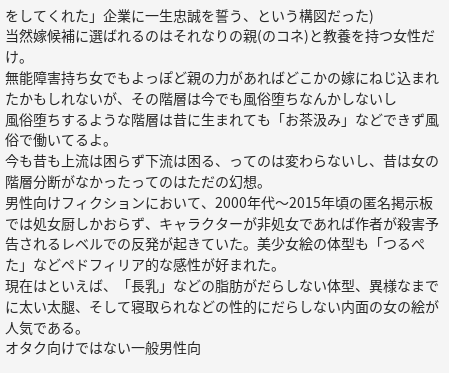をしてくれた」企業に一生忠誠を誓う、という構図だった)
当然嫁候補に選ばれるのはそれなりの親(のコネ)と教養を持つ女性だけ。
無能障害持ち女でもよっぽど親の力があればどこかの嫁にねじ込まれたかもしれないが、その階層は今でも風俗堕ちなんかしないし
風俗堕ちするような階層は昔に生まれても「お茶汲み」などできず風俗で働いてるよ。
今も昔も上流は困らず下流は困る、ってのは変わらないし、昔は女の階層分断がなかったってのはただの幻想。
男性向けフィクションにおいて、2000年代〜2015年頃の匿名掲示板では処女厨しかおらず、キャラクターが非処女であれば作者が殺害予告されるレベルでの反発が起きていた。美少女絵の体型も「つるぺた」などペドフィリア的な感性が好まれた。
現在はといえば、「長乳」などの脂肪がだらしない体型、異様なまでに太い太腿、そして寝取られなどの性的にだらしない内面の女の絵が人気である。
オタク向けではない一般男性向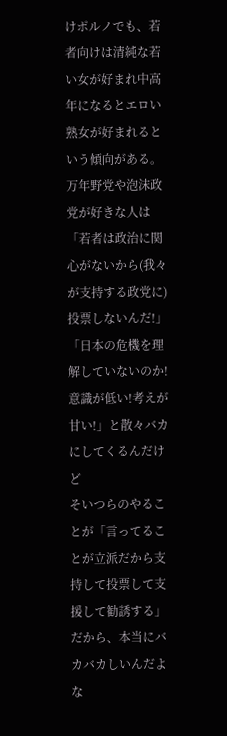けポルノでも、若者向けは清純な若い女が好まれ中高年になるとエロい熟女が好まれるという傾向がある。
万年野党や泡沫政党が好きな人は「若者は政治に関心がないから(我々が支持する政党に)投票しないんだ!」「日本の危機を理解していないのか!意識が低い!考えが甘い!」と散々バカにしてくるんだけど
そいつらのやることが「言ってることが立派だから支持して投票して支援して勧誘する」だから、本当にバカバカしいんだよな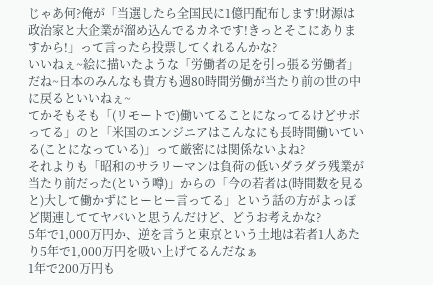じゃあ何?俺が「当選したら全国民に1億円配布します!財源は政治家と大企業が溜め込んでるカネです!きっとそこにありますから!」って言ったら投票してくれるんかな?
いいねぇ~絵に描いたような「労働者の足を引っ張る労働者」だね~日本のみんなも貴方も週80時間労働が当たり前の世の中に戻るといいねぇ~
てかそもそも「(リモートで)働いてることになってるけどサボってる」のと「米国のエンジニアはこんなにも長時間働いている(ことになっている)」って厳密には関係ないよね?
それよりも「昭和のサラリーマンは負荷の低いダラダラ残業が当たり前だった(という噂)」からの「今の若者は(時間数を見ると)大して働かずにヒーヒー言ってる」という話の方がよっぽど関連しててヤバいと思うんだけど、どうお考えかな?
5年で1,000万円か、逆を言うと東京という土地は若者1人あたり5年で1,000万円を吸い上げてるんだなぁ
1年で200万円も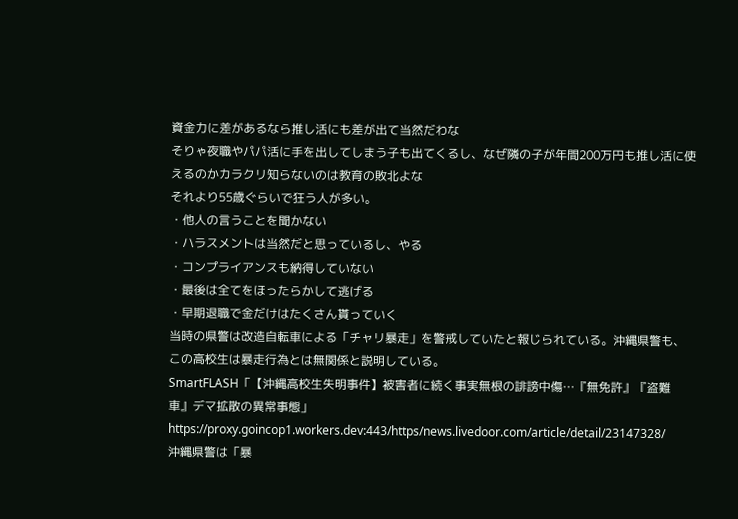資金力に差があるなら推し活にも差が出て当然だわな
そりゃ夜職やパパ活に手を出してしまう子も出てくるし、なぜ隣の子が年間200万円も推し活に使えるのかカラクリ知らないのは教育の敗北よな
それより55歳ぐらいで狂う人が多い。
・他人の言うことを聞かない
・ハラスメントは当然だと思っているし、やる
・コンプライアンスも納得していない
・最後は全てをほったらかして逃げる
・早期退職で金だけはたくさん貰っていく
当時の県警は改造自転車による「チャリ暴走」を警戒していたと報じられている。沖縄県警も、この高校生は暴走行為とは無関係と説明している。
SmartFLASH「【沖縄高校生失明事件】被害者に続く事実無根の誹謗中傷…『無免許』『盗難車』デマ拡散の異常事態」
https://news.livedoor.com/article/detail/23147328/
沖縄県警は「暴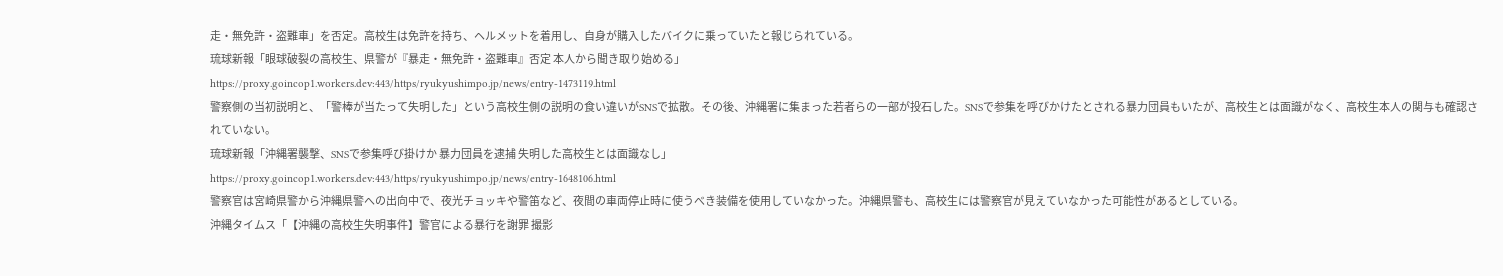走・無免許・盗難車」を否定。高校生は免許を持ち、ヘルメットを着用し、自身が購入したバイクに乗っていたと報じられている。
琉球新報「眼球破裂の高校生、県警が『暴走・無免許・盗難車』否定 本人から聞き取り始める」
https://ryukyushimpo.jp/news/entry-1473119.html
警察側の当初説明と、「警棒が当たって失明した」という高校生側の説明の食い違いがSNSで拡散。その後、沖縄署に集まった若者らの一部が投石した。SNSで参集を呼びかけたとされる暴力団員もいたが、高校生とは面識がなく、高校生本人の関与も確認されていない。
琉球新報「沖縄署襲撃、SNSで参集呼び掛けか 暴力団員を逮捕 失明した高校生とは面識なし」
https://ryukyushimpo.jp/news/entry-1648106.html
警察官は宮崎県警から沖縄県警への出向中で、夜光チョッキや警笛など、夜間の車両停止時に使うべき装備を使用していなかった。沖縄県警も、高校生には警察官が見えていなかった可能性があるとしている。
沖縄タイムス「【沖縄の高校生失明事件】警官による暴行を謝罪 撮影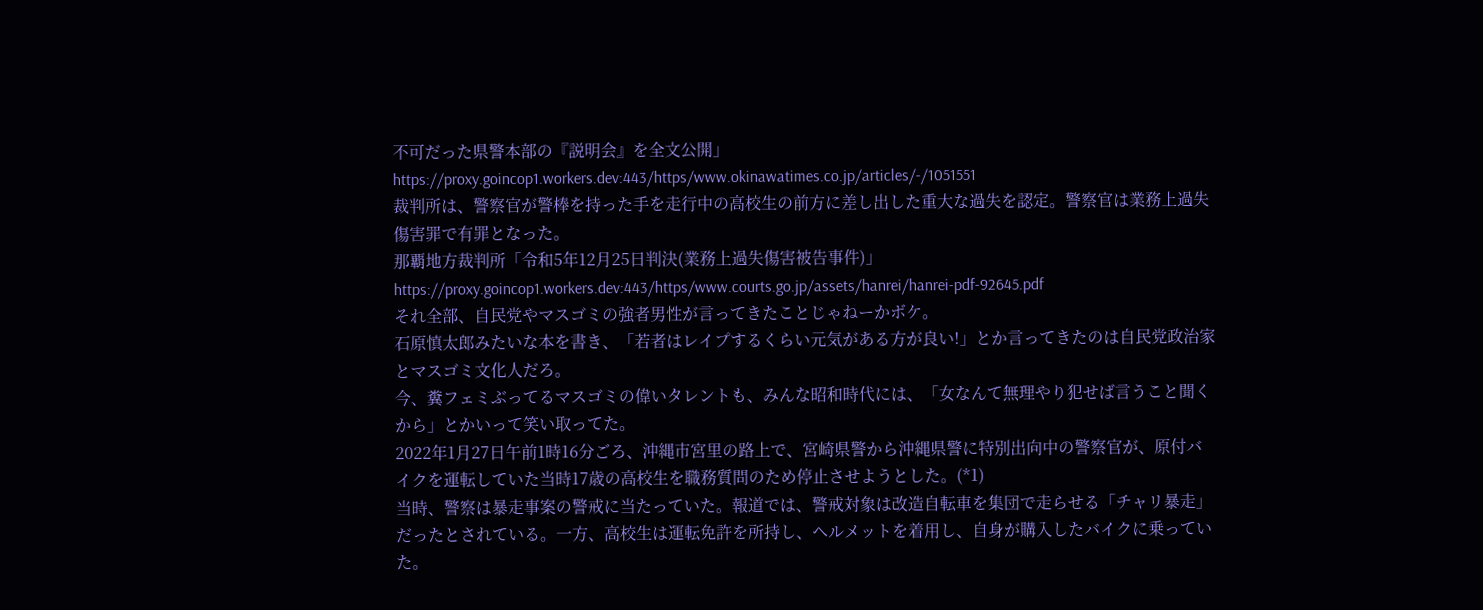不可だった県警本部の『説明会』を全文公開」
https://www.okinawatimes.co.jp/articles/-/1051551
裁判所は、警察官が警棒を持った手を走行中の高校生の前方に差し出した重大な過失を認定。警察官は業務上過失傷害罪で有罪となった。
那覇地方裁判所「令和5年12月25日判決(業務上過失傷害被告事件)」
https://www.courts.go.jp/assets/hanrei/hanrei-pdf-92645.pdf
それ全部、自民党やマスゴミの強者男性が言ってきたことじゃねーかボケ。
石原慎太郎みたいな本を書き、「若者はレイプするくらい元気がある方が良い!」とか言ってきたのは自民党政治家とマスゴミ文化人だろ。
今、糞フェミぶってるマスゴミの偉いタレントも、みんな昭和時代には、「女なんて無理やり犯せば言うこと聞くから」とかいって笑い取ってた。
2022年1月27日午前1時16分ごろ、沖縄市宮里の路上で、宮崎県警から沖縄県警に特別出向中の警察官が、原付バイクを運転していた当時17歳の高校生を職務質問のため停止させようとした。(*1)
当時、警察は暴走事案の警戒に当たっていた。報道では、警戒対象は改造自転車を集団で走らせる「チャリ暴走」だったとされている。一方、高校生は運転免許を所持し、ヘルメットを着用し、自身が購入したバイクに乗っていた。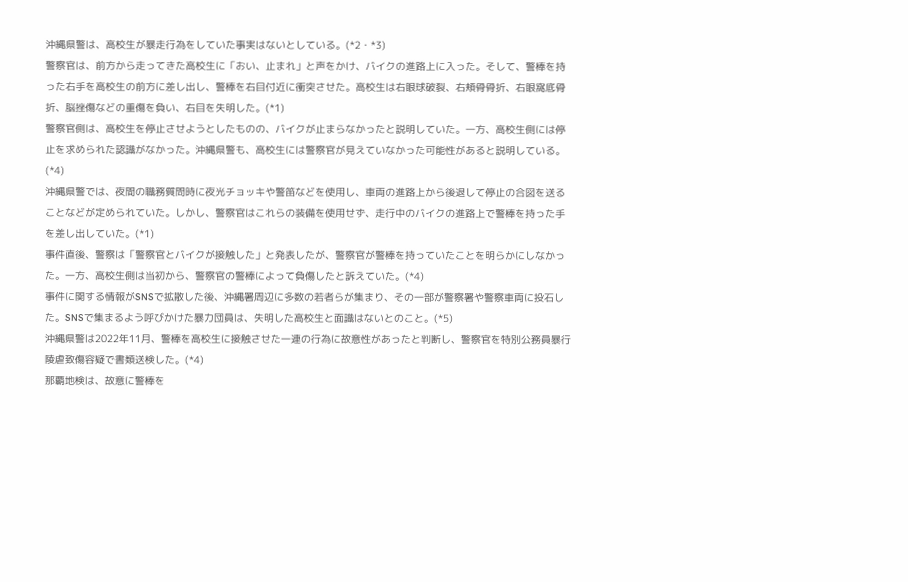沖縄県警は、高校生が暴走行為をしていた事実はないとしている。(*2・*3)
警察官は、前方から走ってきた高校生に「おい、止まれ」と声をかけ、バイクの進路上に入った。そして、警棒を持った右手を高校生の前方に差し出し、警棒を右目付近に衝突させた。高校生は右眼球破裂、右頬骨骨折、右眼窩底骨折、脳挫傷などの重傷を負い、右目を失明した。(*1)
警察官側は、高校生を停止させようとしたものの、バイクが止まらなかったと説明していた。一方、高校生側には停止を求められた認識がなかった。沖縄県警も、高校生には警察官が見えていなかった可能性があると説明している。(*4)
沖縄県警では、夜間の職務質問時に夜光チョッキや警笛などを使用し、車両の進路上から後退して停止の合図を送ることなどが定められていた。しかし、警察官はこれらの装備を使用せず、走行中のバイクの進路上で警棒を持った手を差し出していた。(*1)
事件直後、警察は「警察官とバイクが接触した」と発表したが、警察官が警棒を持っていたことを明らかにしなかった。一方、高校生側は当初から、警察官の警棒によって負傷したと訴えていた。(*4)
事件に関する情報がSNSで拡散した後、沖縄署周辺に多数の若者らが集まり、その一部が警察署や警察車両に投石した。SNSで集まるよう呼びかけた暴力団員は、失明した高校生と面識はないとのこと。(*5)
沖縄県警は2022年11月、警棒を高校生に接触させた一連の行為に故意性があったと判断し、警察官を特別公務員暴行陵虐致傷容疑で書類送検した。(*4)
那覇地検は、故意に警棒を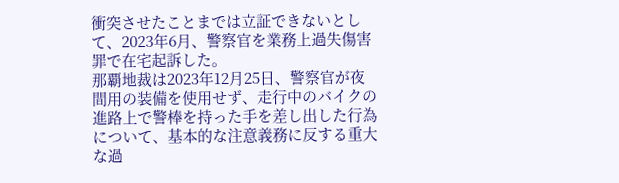衝突させたことまでは立証できないとして、2023年6月、警察官を業務上過失傷害罪で在宅起訴した。
那覇地裁は2023年12月25日、警察官が夜間用の装備を使用せず、走行中のバイクの進路上で警棒を持った手を差し出した行為について、基本的な注意義務に反する重大な過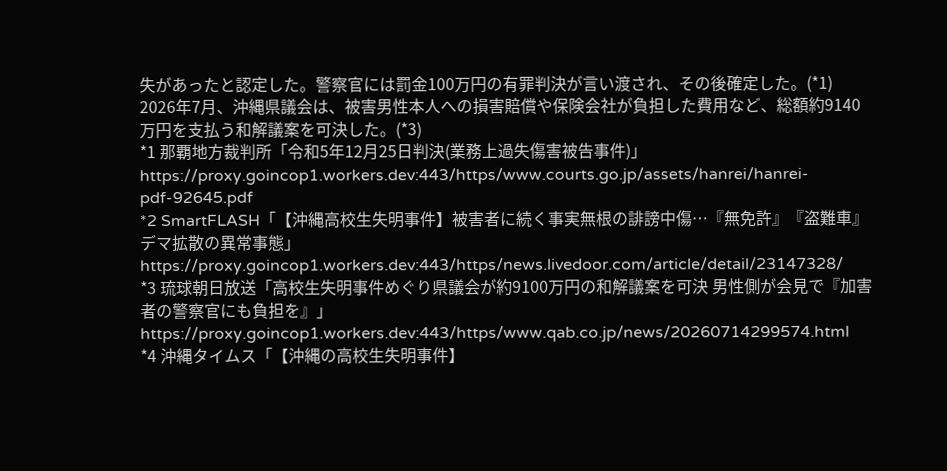失があったと認定した。警察官には罰金100万円の有罪判決が言い渡され、その後確定した。(*1)
2026年7月、沖縄県議会は、被害男性本人への損害賠償や保険会社が負担した費用など、総額約9140万円を支払う和解議案を可決した。(*3)
*1 那覇地方裁判所「令和5年12月25日判決(業務上過失傷害被告事件)」
https://www.courts.go.jp/assets/hanrei/hanrei-pdf-92645.pdf
*2 SmartFLASH「【沖縄高校生失明事件】被害者に続く事実無根の誹謗中傷…『無免許』『盗難車』デマ拡散の異常事態」
https://news.livedoor.com/article/detail/23147328/
*3 琉球朝日放送「高校生失明事件めぐり県議会が約9100万円の和解議案を可決 男性側が会見で『加害者の警察官にも負担を』」
https://www.qab.co.jp/news/20260714299574.html
*4 沖縄タイムス「【沖縄の高校生失明事件】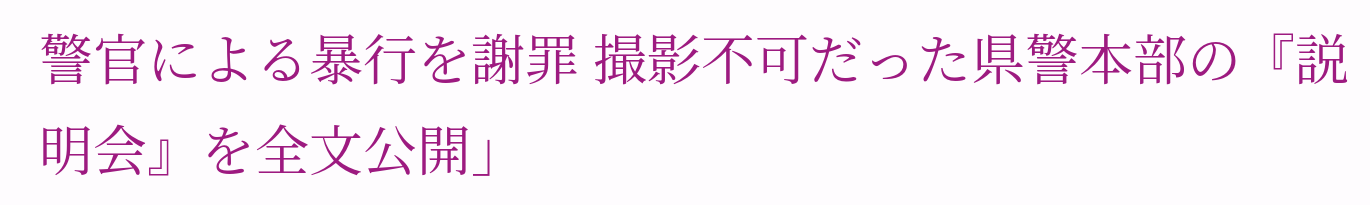警官による暴行を謝罪 撮影不可だった県警本部の『説明会』を全文公開」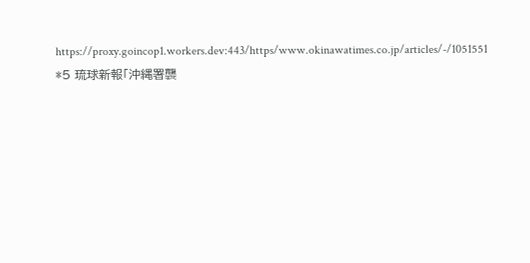https://www.okinawatimes.co.jp/articles/-/1051551
*5 琉球新報「沖縄署襲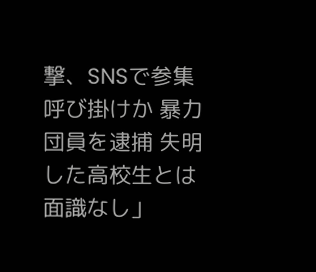撃、SNSで参集呼び掛けか 暴力団員を逮捕 失明した高校生とは面識なし」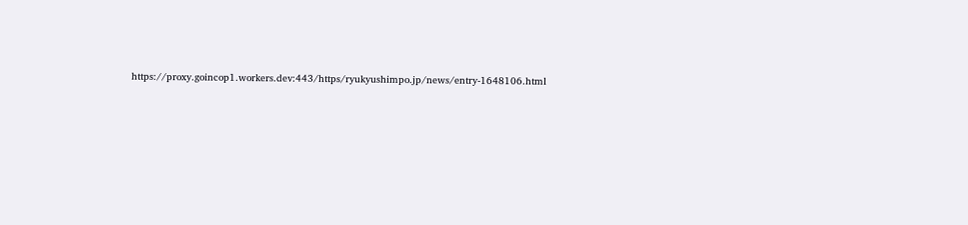https://ryukyushimpo.jp/news/entry-1648106.html